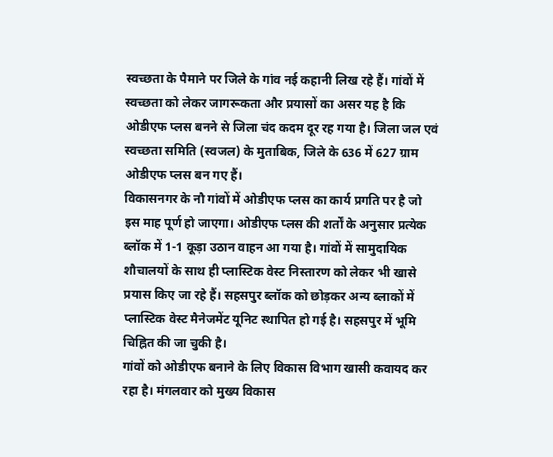स्वच्छता के पैमाने पर जिले के गांव नई कहानी लिख रहे हैं। गांवों में स्वच्छता को लेकर जागरूकता और प्रयासों का असर यह है कि ओडीएफ प्लस बनने से जिला चंद कदम दूर रह गया है। जिला जल एवं स्वच्छता समिति (स्वजल) के मुताबिक, जिले के 636 में 627 ग्राम ओडीएफ प्लस बन गए हैं।
विकासनगर के नौ गांवों में ओडीएफ प्लस का कार्य प्रगति पर है जो इस माह पूर्ण हो जाएगा। ओडीएफ प्लस की शर्तों के अनुसार प्रत्येक ब्लॉक में 1-1 कूड़ा उठान वाहन आ गया है। गांवों में सामुदायिक शौचालयों के साथ ही प्लास्टिक वेस्ट निस्तारण को लेकर भी खासे प्रयास किए जा रहे हैं। सहसपुर ब्लॉक को छोड़कर अन्य ब्लाकों में प्लास्टिक वेस्ट मैनेजमेंट यूनिट स्थापित हो गई है। सहसपुर में भूमि चिह्नित की जा चुकी है।
गांवों को ओडीएफ बनाने के लिए विकास विभाग खासी कवायद कर रहा है। मंगलवार को मुख्य विकास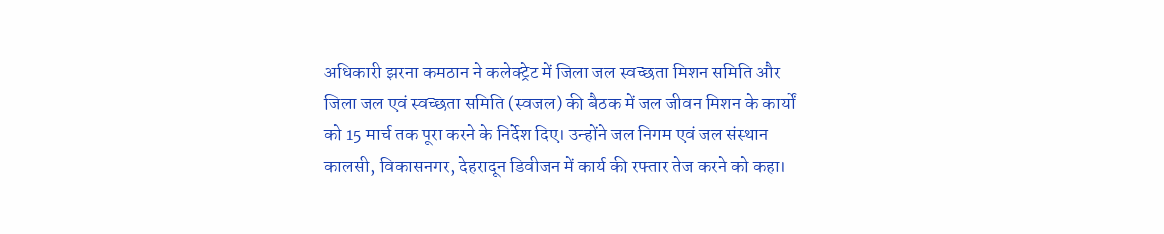अधिकारी झरना कमठान ने कलेक्ट्रेट में जिला जल स्वच्छता मिशन समिति और जिला जल एवं स्वच्छता समिति (स्वजल) की बैठक में जल जीवन मिशन के कार्यों को 15 मार्च तक पूरा करने के निर्देश दिए। उन्होंने जल निगम एवं जल संस्थान कालसी, विकासनगर, देहरादून डिवीजन में कार्य की रफ्तार तेज करने को कहा।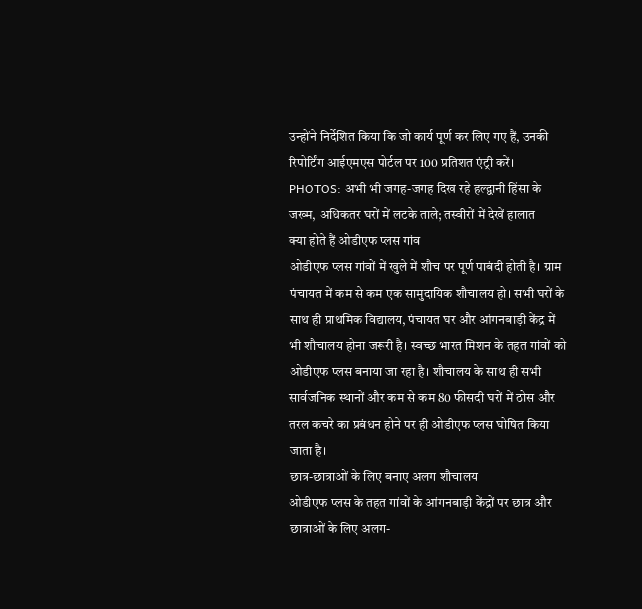उन्होंने निर्देशित किया कि जो कार्य पूर्ण कर लिए गए हैं, उनकी रिपोर्टिंग आईएमएस पोर्टल पर 100 प्रतिशत एंट्री करें।
PHOTOS: अभी भी जगह-जगह दिख रहे हल्द्वानी हिंसा के जख्म, अधिकतर घरों में लटके ताले; तस्वीरों में देखें हालात
क्या होते हैं ओडीएफ प्लस गांव
ओडीएफ प्लस गांवों में खुले में शौच पर पूर्ण पाबंदी होती है। ग्राम पंचायत में कम से कम एक सामुदायिक शौचालय हो। सभी घरों के साथ ही प्राथमिक विद्यालय, पंचायत घर और आंगनबाड़ी केंद्र में भी शौचालय होना जरूरी है। स्वच्छ भारत मिशन के तहत गांवों को ओडीएफ प्लस बनाया जा रहा है। शौचालय के साथ ही सभी सार्वजनिक स्थानों और कम से कम 80 फीसदी घरों में ठोस और तरल कचरे का प्रबंधन होने पर ही ओडीएफ प्लस घोषित किया जाता है।
छात्र-छात्राओं के लिए बनाए अलग शौचालय
ओडीएफ प्लस के तहत गांवों के आंगनबाड़ी केंद्रों पर छात्र और छात्राओं के लिए अलग-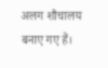अलग शौचालय बनाए गए हैं।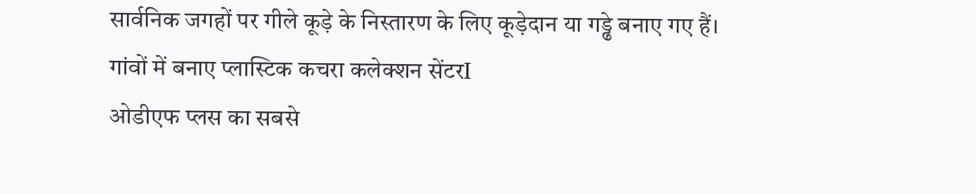सार्वनिक जगहों पर गीले कूड़े के निस्तारण के लिए कूड़ेदान या गड्ढे बनाए गए हैं।
गांवों में बनाए प्लास्टिक कचरा कलेक्शन सेंटरI
ओडीएफ प्लस का सबसे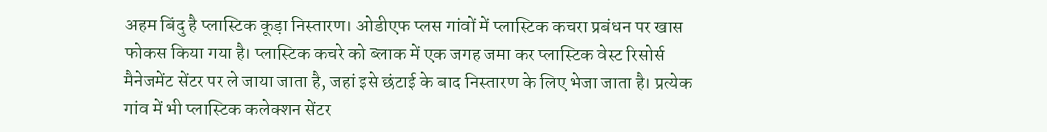अहम बिंदु है प्लास्टिक कूड़ा निस्तारण। ओडीएफ प्लस गांवों में प्लास्टिक कचरा प्रबंधन पर खास फोकस किया गया है। प्लास्टिक कचरे को ब्लाक में एक जगह जमा कर प्लास्टिक वेस्ट रिसोर्स मैनेजमेंट सेंटर पर ले जाया जाता है, जहां इसे छंटाई के बाद निस्तारण के लिए भेजा जाता है। प्रत्येक गांव में भी प्लास्टिक कलेक्शन सेंटर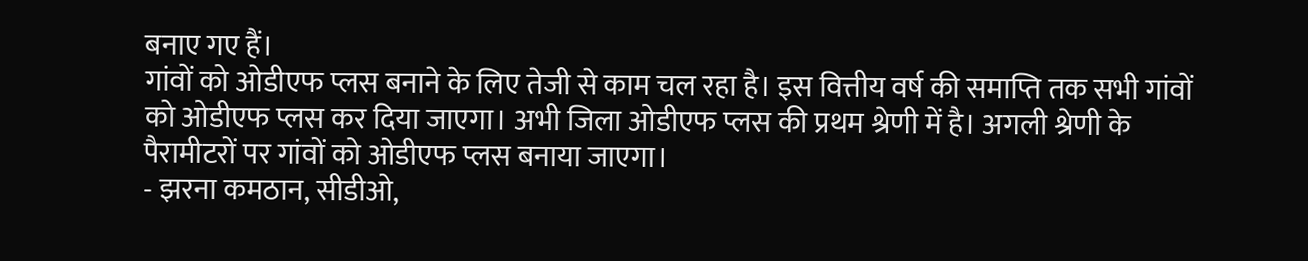बनाए गए हैं।
गांवों को ओडीएफ प्लस बनाने के लिए तेजी से काम चल रहा है। इस वित्तीय वर्ष की समाप्ति तक सभी गांवों को ओडीएफ प्लस कर दिया जाएगा। अभी जिला ओडीएफ प्लस की प्रथम श्रेणी में है। अगली श्रेणी के पैरामीटरों पर गांवों को ओडीएफ प्लस बनाया जाएगा।
- झरना कमठान, सीडीओ,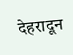देहरादून